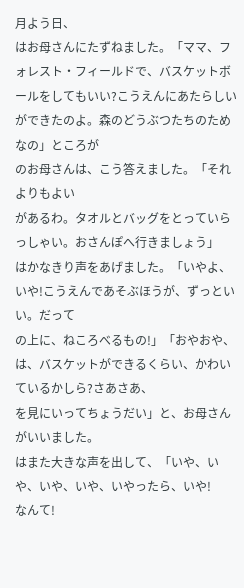月よう日、
はお母さんにたずねました。「ママ、フォレスト・フィールドで、バスケットボールをしてもいい?こうえんにあたらしい
ができたのよ。森のどうぶつたちのためなの」ところが
のお母さんは、こう答えました。「それよりもよい
があるわ。タオルとバッグをとっていらっしゃい。おさんぽへ行きましょう」
はかなきり声をあげました。「いやよ、いや!こうえんであそぶほうが、ずっといい。だって
の上に、ねころべるもの!」「おやおや、
は、バスケットができるくらい、かわいているかしら?さあさあ、
を見にいってちょうだい」と、お母さんがいいました。
はまた大きな声を出して、「いや、いや、いや、いや、いやったら、いや!
なんて!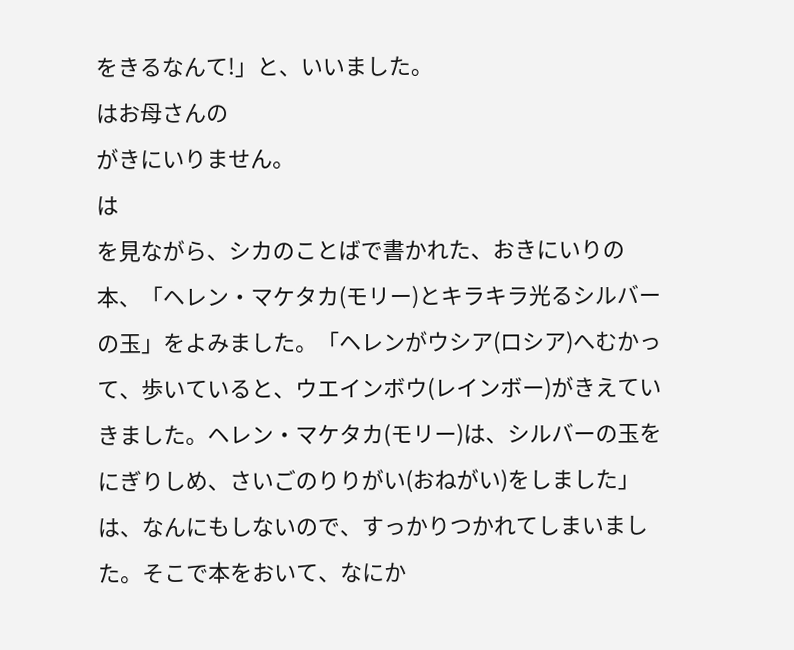をきるなんて!」と、いいました。
はお母さんの
がきにいりません。
は
を見ながら、シカのことばで書かれた、おきにいりの本、「ヘレン・マケタカ(モリー)とキラキラ光るシルバーの玉」をよみました。「ヘレンがウシア(ロシア)へむかって、歩いていると、ウエインボウ(レインボー)がきえていきました。ヘレン・マケタカ(モリー)は、シルバーの玉をにぎりしめ、さいごのりりがい(おねがい)をしました」
は、なんにもしないので、すっかりつかれてしまいました。そこで本をおいて、なにか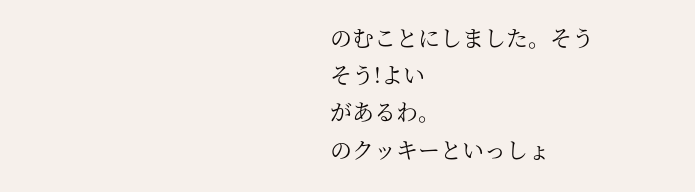のむことにしました。そうそう!よい
があるわ。
のクッキーといっしょ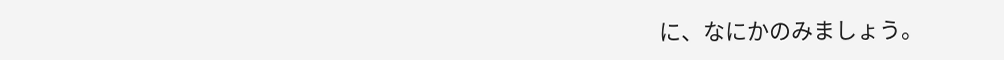に、なにかのみましょう。